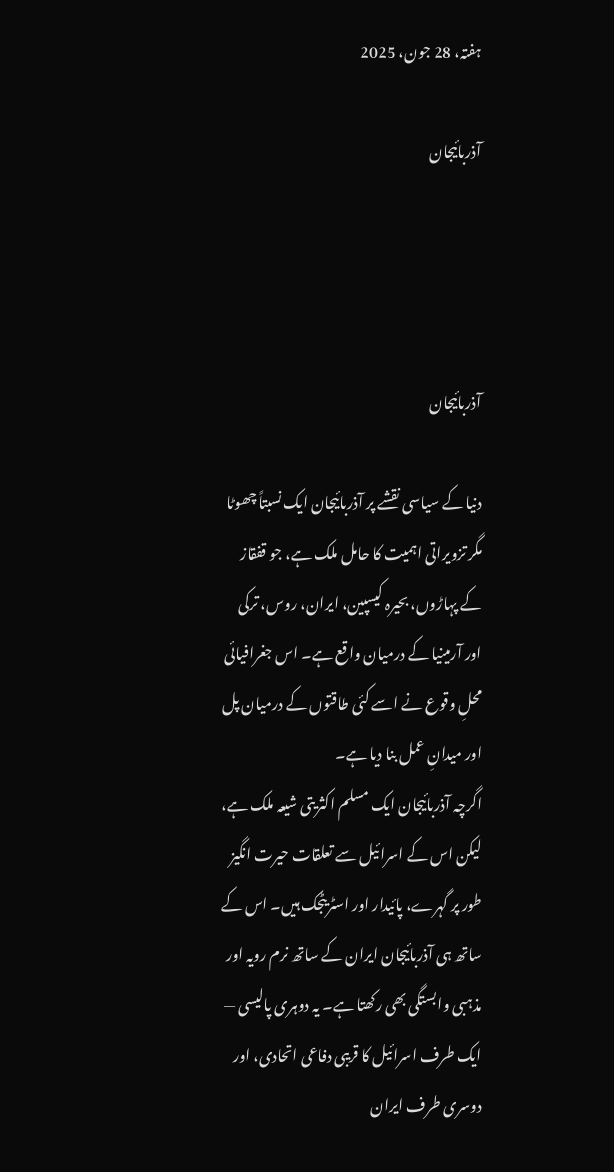ہفتہ، 28 جون، 2025

آذربائیجان




آذربائیجان

دنیا کے سیاسی نقشے پر آذربائیجان ایک نسبتاً چھوٹا مگر تزویراتی اہمیت کا حامل ملک ہے، جو قفقاز کے پہاڑوں، بحیرہ کیسپین، ایران، روس، ترکی اور آرمینیا کے درمیان واقع ہے۔ اس جغرافیائی محلِ وقوع نے اسے کئی طاقتوں کے درمیان پل اور میدانِ عمل بنا دیا ہے۔
اگرچہ آذربائیجان ایک مسلم اکثریتی شیعہ ملک ہے، لیکن اس کے اسرائیل سے تعلقات حیرت انگیز طور پر گہرے، پائیدار اور اسٹریٹجک ہیں۔ اس کے ساتھ ہی آذربائیجان ایران کے ساتھ نرم رویہ اور مذہبی وابستگی بھی رکھتا ہے۔ یہ دوہری پالیسی — ایک طرف اسرائیل کا قریبی دفاعی اتحادی، اور دوسری طرف ایران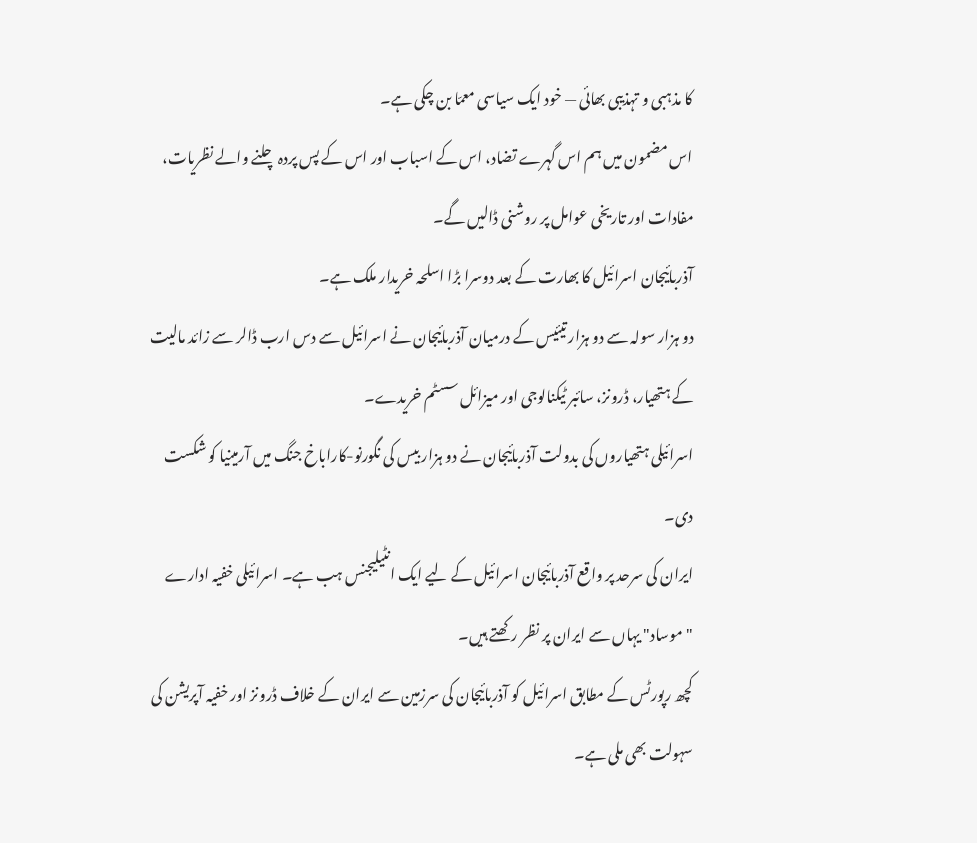کا مذہبی و تہذیبی بھائی — خود ایک سیاسی معمّا بن چکی ہے۔
اس مضمون میں ہم اس گہرے تضاد، اس کے اسباب اور اس کے پس پردہ چلنے والے نظریات، مفادات اور تاریخی عوامل پر روشنی ڈالیں گے۔
آذربائیجان اسرائیل کا بھارت کے بعد دوسرا بڑا اسلحہ خریدار ملک ہے۔
دو ہزار سولہ سے دو ہزار تیئیس کے درمیان آذربائیجان نے اسرائیل سے دس ارب ڈالر سے زائد مالیت کے ہتھیار، ڈرونز، سائبر ٹیکنالوجی اور میزائل سسٹم خریدے۔
اسرائیلی ہتھیاروں کی بدولت آذربائیجان نے دو ہزار بیس کی نگورنو-کاراباخ جنگ میں آرمینیا کو شکست دی۔
ایران کی سرحد پر واقع آذربائیجان اسرائیل کے لیے ایک انٹیلیجنس ہب ہے۔ اسرائیلی خفیہ ادارے "موساد" یہاں سے ایران پر نظر رکھتے ہیں۔
کچھ رپورٹس کے مطابق اسرائیل کو آذربائیجان کی سرزمین سے ایران کے خلاف ڈرونز اور خفیہ آپریشن کی سہولت بھی ملی ہے۔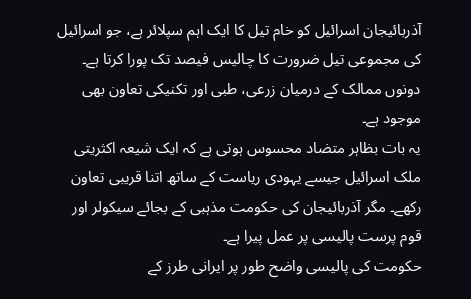آذربائیجان اسرائیل کو خام تیل کا ایک اہم سپلائر ہے، جو اسرائیل کی مجموعی تیل ضرورت کا چالیس فیصد تک پورا کرتا ہے۔
دونوں ممالک کے درمیان زرعی، طبی اور تکنیکی تعاون بھی موجود ہے۔
یہ بات بظاہر متضاد محسوس ہوتی ہے کہ ایک شیعہ اکثریتی ملک اسرائیل جیسے یہودی ریاست کے ساتھ اتنا قریبی تعاون رکھے۔ مگر آذربائیجان کی حکومت مذہبی کے بجائے سیکولر اور قوم پرست پالیسی پر عمل پیرا ہے۔
حکومت کی پالیسی واضح طور پر ایرانی طرز کے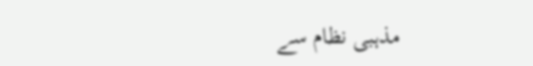مذہبی نظام سے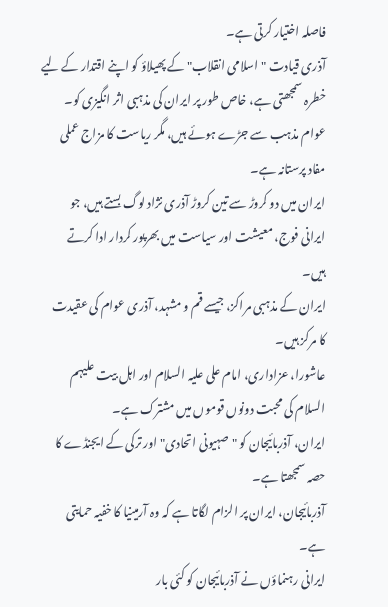فاصلہ اختیار کرتی ہے۔
آذری قیادت "اسلامی انقلاب" کے پھیلاؤ کو اپنے اقتدار کے لیے خطرہ سمجھتی ہے، خاص طور پر ایران کی مذہبی اثر انگیزی کو۔
عوام مذہب سے جڑے ہوئے ہیں، مگر ریاست کا مزاج عملی مفاد پرستانہ ہے۔
ایران میں دو کروڑ سے تین کروڑ آذری نژاد لوگ بستے ہیں، جو ایرانی فوج، معیشت اور سیاست میں بھرپور کردار ادا کرتے ہیں۔
ایران کے مذہبی مراکز، جیسے قم و مشہد، آذری عوام کی عقیدت کا مرکز ہیں۔
عاشورا، عزاداری، امام علی علیہ السلام اور اہل بیت علیہم السلام کی محبت دونوں قوموں میں مشترک ہے۔
ایران، آذربائیجان کو "صہیونی اتحادی" اور ترکی کے ایجنڈے کا حصہ سمجھتا ہے۔
آذربائیجان، ایران پر الزام لگاتا ہے کہ وہ آرمینیا کا خفیہ حمایتی ہے۔
ایرانی رہنماؤں نے آذربائیجان کو کئی بار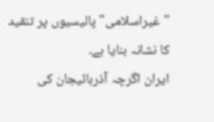"غیراسلامی" پالیسیوں پر تنقید کا نشانہ بنایا ہے۔
ایران اگرچہ آذربائیجان کی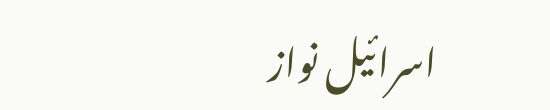اسرائیل نواز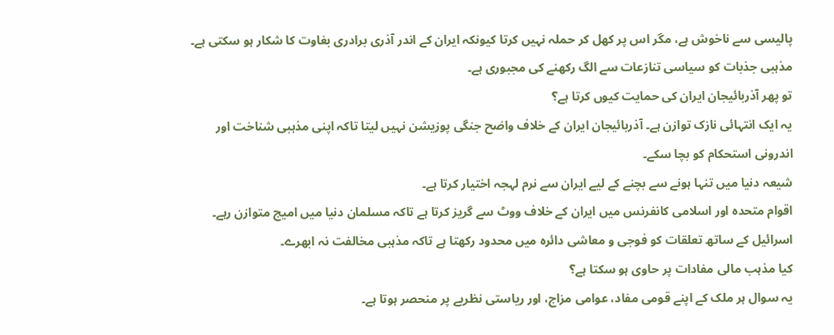پالیسی سے ناخوش ہے، مگر اس پر کھل کر حملہ نہیں کرتا کیونکہ ایران کے اندر آذری برادری بغاوت کا شکار ہو سکتی ہے۔
مذہبی جذبات کو سیاسی تنازعات سے الگ رکھنے کی مجبوری ہے۔
تو پھر آذربائیجان ایران کی حمایت کیوں کرتا ہے؟
یہ ایک انتہائی نازک توازن ہے۔ آذربائیجان ایران کے خلاف واضح جنگی پوزیشن نہیں لیتا تاکہ اپنی مذہبی شناخت اور اندرونی استحکام کو بچا سکے۔
شیعہ دنیا میں تنہا ہونے سے بچنے کے لیے ایران سے نرم لہجہ اختیار کرتا ہے۔
اقوام متحدہ اور اسلامی کانفرنس میں ایران کے خلاف ووٹ سے گریز کرتا ہے تاکہ مسلمان دنیا میں امیج متوازن رہے۔
اسرائیل کے ساتھ تعلقات کو فوجی و معاشی دائرہ میں محدود رکھتا ہے تاکہ مذہبی مخالفت نہ ابھرے۔
کیا مذہب مالی مفادات پر حاوی ہو سکتا ہے؟
یہ سوال ہر ملک کے اپنے قومی مفاد، عوامی مزاج، اور ریاستی نظریے پر منحصر ہوتا ہے۔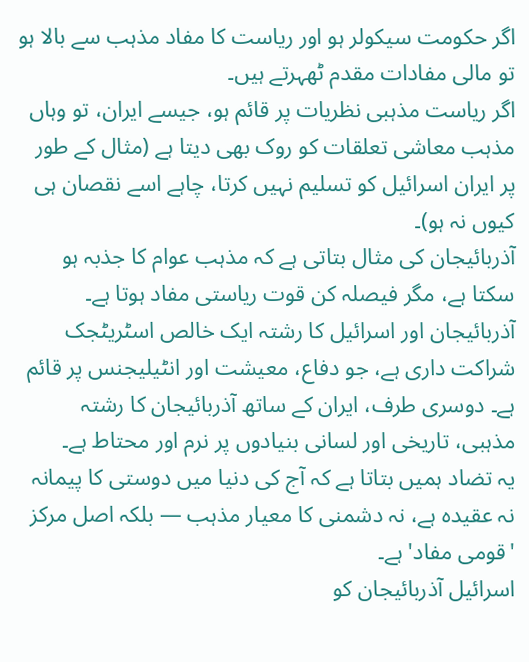اگر حکومت سیکولر ہو اور ریاست کا مفاد مذہب سے بالا ہو تو مالی مفادات مقدم ٹھہرتے ہیں۔
اگر ریاست مذہبی نظریات پر قائم ہو، جیسے ایران، تو وہاں مذہب معاشی تعلقات کو روک بھی دیتا ہے (مثال کے طور پر ایران اسرائیل کو تسلیم نہیں کرتا، چاہے اسے نقصان ہی کیوں نہ ہو)۔
آذربائیجان کی مثال بتاتی ہے کہ مذہب عوام کا جذبہ ہو سکتا ہے، مگر فیصلہ کن قوت ریاستی مفاد ہوتا ہے۔
آذربائیجان اور اسرائیل کا رشتہ ایک خالص اسٹریٹجک شراکت داری ہے، جو دفاع، معیشت اور انٹیلیجنس پر قائم ہے۔ دوسری طرف، ایران کے ساتھ آذربائیجان کا رشتہ مذہبی، تاریخی اور لسانی بنیادوں پر نرم اور محتاط ہے۔
یہ تضاد ہمیں بتاتا ہے کہ آج کی دنیا میں دوستی کا پیمانہ نہ عقیدہ ہے، نہ دشمنی کا معیار مذہب — بلکہ اصل مرکز 'قومی مفاد' ہے۔
اسرائیل آذربائیجان کو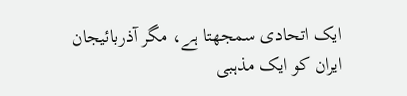ایک اتحادی سمجھتا ہے، مگر آذربائیجان ایران کو ایک مذہبی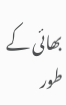بھائی کے طور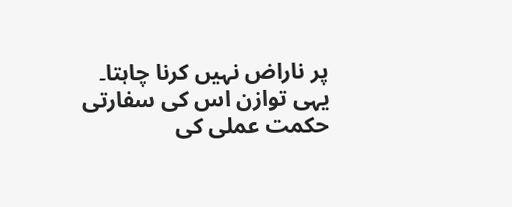پر ناراض نہیں کرنا چاہتا۔ یہی توازن اس کی سفارتی حکمت عملی کی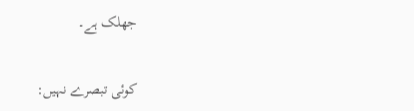جھلک ہے۔

کوئی تبصرے نہیں: